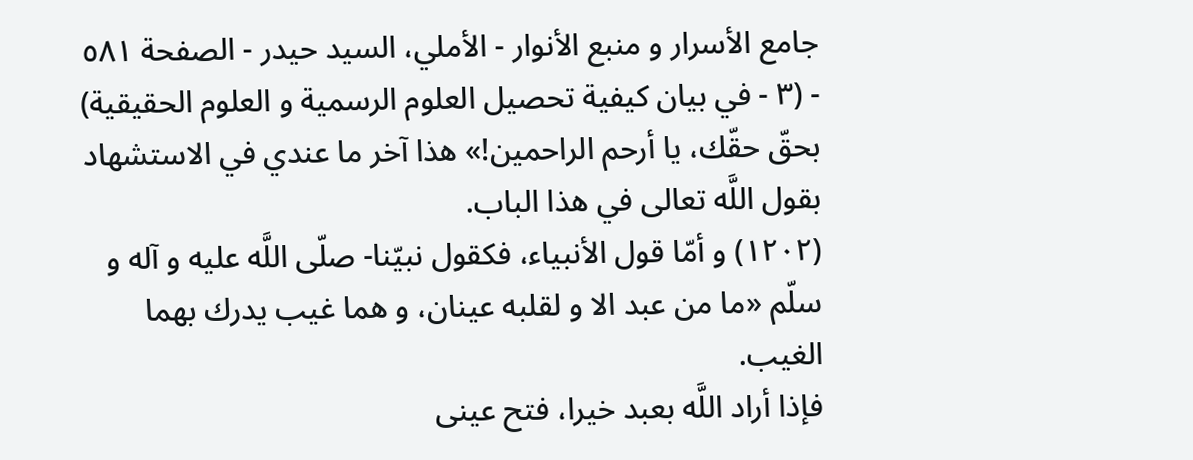جامع الأسرار و منبع الأنوار - الأملي، السيد حيدر - الصفحة ٥٨١ - (٣ - في بيان كيفية تحصيل العلوم الرسمية و العلوم الحقيقية)
بحقّ حقّك، يا أرحم الراحمين!» هذا آخر ما عندي في الاستشهاد بقول اللَّه تعالى في هذا الباب.
(١٢٠٢) و أمّا قول الأنبياء، فكقول نبيّنا- صلّى اللَّه عليه و آله و سلّم «ما من عبد الا و لقلبه عينان، و هما غيب يدرك بهما الغيب.
فإذا أراد اللَّه بعبد خيرا، فتح عينى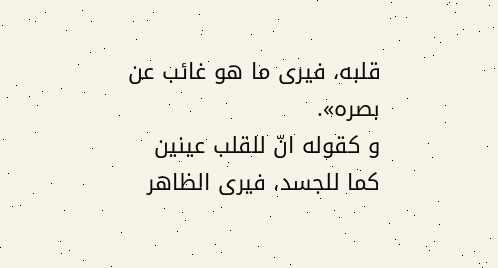قلبه، فيرى ما هو غائب عن بصره».
و كقوله انّ للقلب عينين كما للجسد، فيرى الظاهر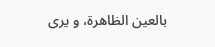بالعين الظاهرة، و يرى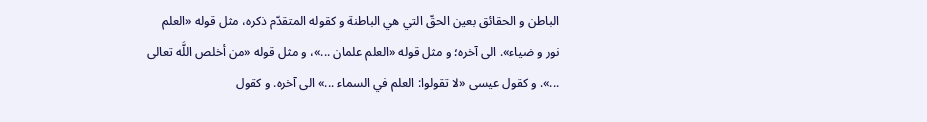الباطن و الحقائق بعين الحقّ التي هي الباطنة و كقوله المتقدّم ذكره، مثل قوله «العلم نور و ضياء». الى آخره؛ و مثل قوله «العلم علمان ...»، و مثل قوله «من أخلص اللَّه تعالى ...». و كقول عيسى «لا تقولوا: العلم في السماء ...» الى آخره. و كقول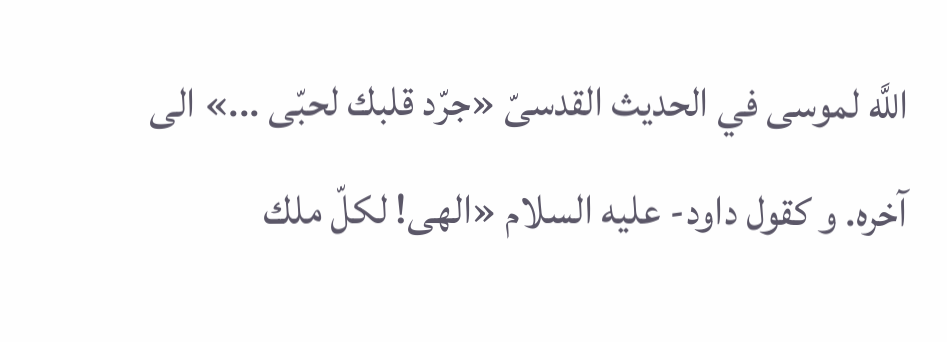اللَّه لموسى في الحديث القدسىّ «جرّد قلبك لحبّى ...» الى آخره. و كقول داود- عليه السلام «الهى! لكلّ ملك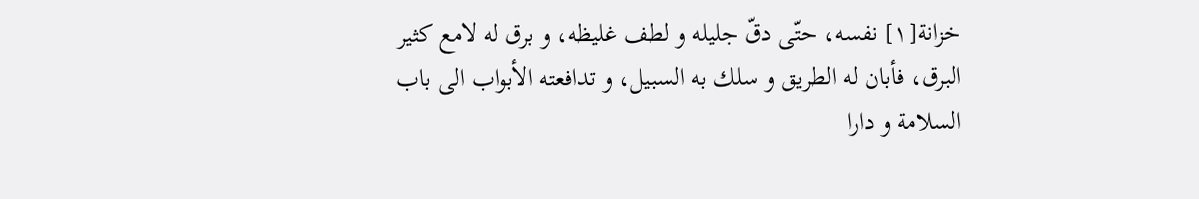خزانة[١] نفسه، حتّى دقّ جليله و لطف غليظه، و برق له لامع كثير البرق، فأبان له الطريق و سلك به السبيل، و تدافعته الأبواب الى باب السلامة و دارا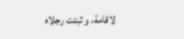لاقامة، و ثبتت رجلاه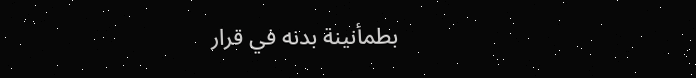بطمأنينة بدنه في قرار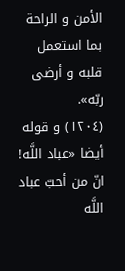الأمن و الراحة بما استعمل قلبه و أرضى ربّه».
(١٢٠٤) و قوله أيضا «عباد اللَّه! انّ من أحبّ عباد اللَّه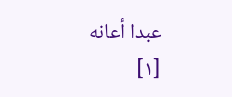عبدا أعانه
[١]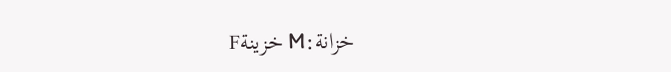خزانة:M خزينةF